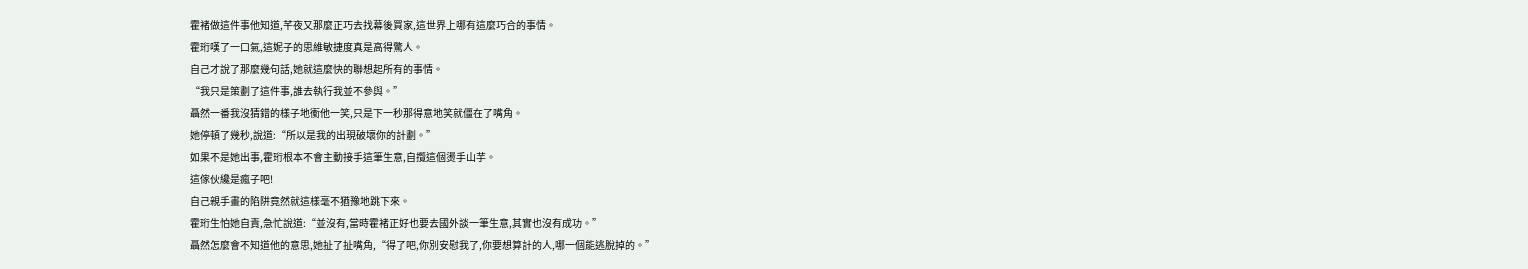霍褚做這件事他知道,芊夜又那麼正巧去找幕後買家,這世界上哪有這麼巧合的事情。
霍珩嘆了一口氣,這妮子的思維敏捷度真是高得驚人。
自己才說了那麼幾句話,她就這麼快的聯想起所有的事情。
“我只是策劃了這件事,誰去執行我並不參與。”
聶然一番我沒猜錯的樣子地衝他一笑,只是下一秒那得意地笑就僵在了嘴角。
她停頓了幾秒,說道:“所以是我的出現破壞你的計劃。”
如果不是她出事,霍珩根本不會主動接手這筆生意,自攬這個燙手山芋。
這傢伙纔是瘋子吧!
自己親手畫的陷阱竟然就這樣毫不猶豫地跳下來。
霍珩生怕她自責,急忙說道:“並沒有,當時霍褚正好也要去國外談一筆生意,其實也沒有成功。”
聶然怎麼會不知道他的意思,她扯了扯嘴角,“得了吧,你別安慰我了,你要想算計的人,哪一個能逃脫掉的。”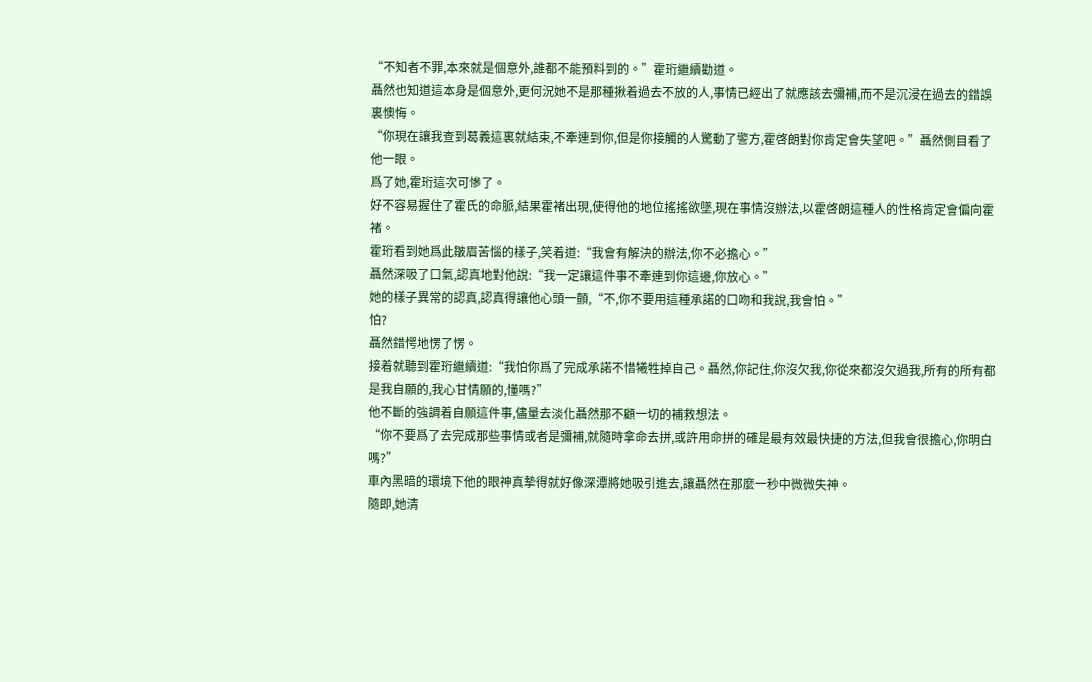“不知者不罪,本來就是個意外,誰都不能預料到的。”霍珩繼續勸道。
聶然也知道這本身是個意外,更何況她不是那種揪着過去不放的人,事情已經出了就應該去彌補,而不是沉浸在過去的錯誤裏懊悔。
“你現在讓我查到葛義這裏就結束,不牽連到你,但是你接觸的人驚動了警方,霍啓朗對你肯定會失望吧。”聶然側目看了他一眼。
爲了她,霍珩這次可慘了。
好不容易握住了霍氏的命脈,結果霍褚出現,使得他的地位搖搖欲墜,現在事情沒辦法,以霍啓朗這種人的性格肯定會偏向霍褚。
霍珩看到她爲此皺眉苦惱的樣子,笑着道:“我會有解決的辦法,你不必擔心。”
聶然深吸了口氣,認真地對他說:“我一定讓這件事不牽連到你這邊,你放心。”
她的樣子異常的認真,認真得讓他心頭一顫,“不,你不要用這種承諾的口吻和我說,我會怕。”
怕?
聶然錯愕地愣了愣。
接着就聽到霍珩繼續道:“我怕你爲了完成承諾不惜犧牲掉自己。聶然,你記住,你沒欠我,你從來都沒欠過我,所有的所有都是我自願的,我心甘情願的,懂嗎?”
他不斷的強調着自願這件事,儘量去淡化聶然那不顧一切的補救想法。
“你不要爲了去完成那些事情或者是彌補,就隨時拿命去拼,或許用命拼的確是最有效最快捷的方法,但我會很擔心,你明白嗎?”
車內黑暗的環境下他的眼神真摯得就好像深潭將她吸引進去,讓聶然在那麼一秒中微微失神。
隨即,她清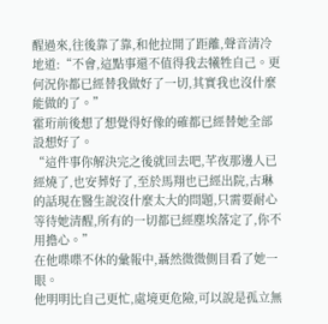醒過來,往後靠了靠,和他拉開了距離,聲音清冷地道:“不會,這點事還不值得我去犧牲自己。更何況你都已經替我做好了一切,其實我也沒什麼能做的了。”
霍珩前後想了想覺得好像的確都已經替她全部設想好了。
“這件事你解決完之後就回去吧,芊夜那邊人已經燒了,也安葬好了,至於馬翔也已經出院,古琳的話現在醫生說沒什麼太大的問題,只需要耐心等待她清醒,所有的一切都已經塵埃落定了,你不用擔心。”
在他喋喋不休的彙報中,聶然微微側目看了她一眼。
他明明比自己更忙,處境更危險,可以說是孤立無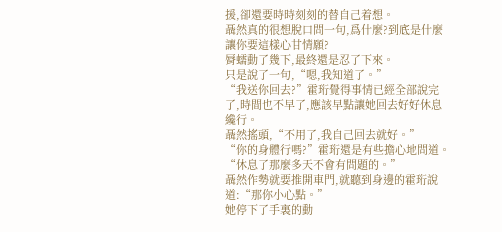援,卻還要時時刻刻的替自己着想。
聶然真的很想脫口問一句,爲什麼?到底是什麼讓你要這樣心甘情願?
脣蠕動了幾下,最終還是忍了下來。
只是說了一句,“嗯,我知道了。”
“我送你回去?”霍珩覺得事情已經全部說完了,時間也不早了,應該早點讓她回去好好休息纔行。
聶然搖頭,“不用了,我自己回去就好。”
“你的身體行嗎?”霍珩還是有些擔心地問道。
“休息了那麼多天不會有問題的。”
聶然作勢就要推開車門,就聽到身邊的霍珩說道:“那你小心點。”
她停下了手裏的動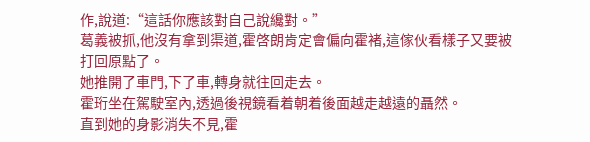作,說道:“這話你應該對自己說纔對。”
葛義被抓,他沒有拿到渠道,霍啓朗肯定會偏向霍褚,這傢伙看樣子又要被打回原點了。
她推開了車門,下了車,轉身就往回走去。
霍珩坐在駕駛室內,透過後視鏡看着朝着後面越走越遠的聶然。
直到她的身影消失不見,霍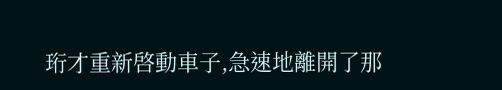珩才重新啓動車子,急速地離開了那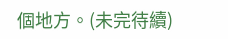個地方。(未完待續)